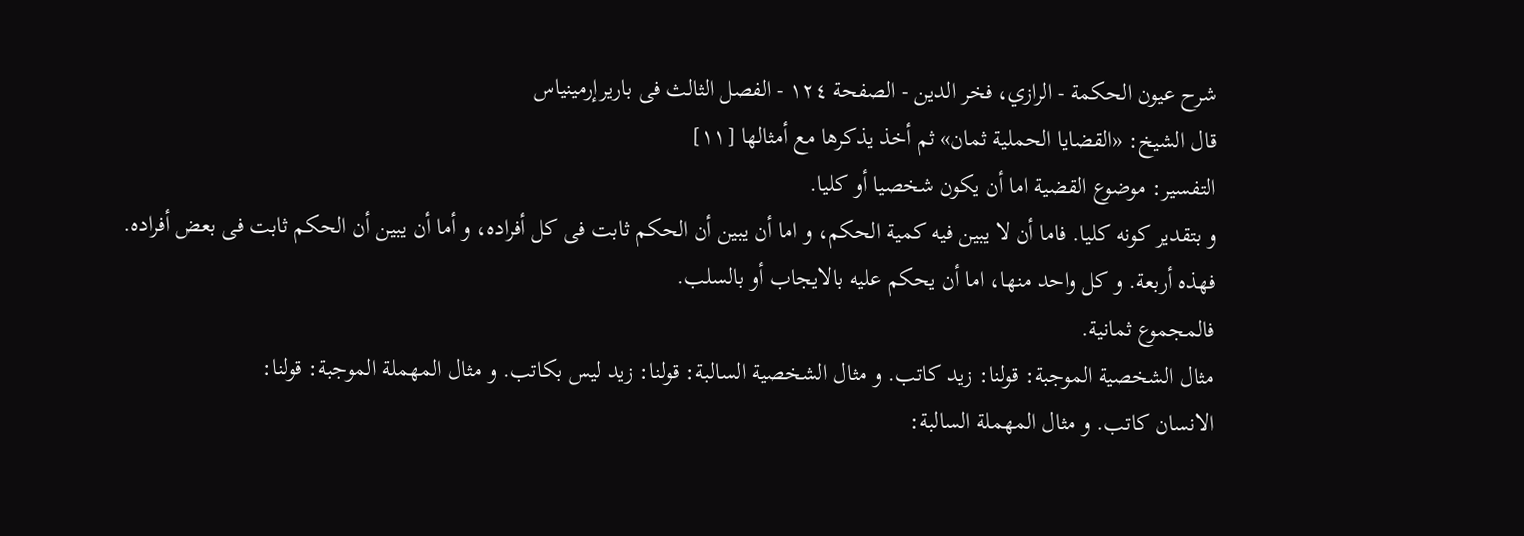شرح عيون الحكمة - الرازي، فخر الدين - الصفحة ١٢٤ - الفصل الثالث فى باريرإرمينياس
قال الشيخ: «القضايا الحملية ثمان» ثم أخذ يذكرها مع أمثالها [١١]
التفسير: موضوع القضية اما أن يكون شخصيا أو كليا.
و بتقدير كونه كليا. فاما أن لا يبين فيه كمية الحكم، و اما أن يبين أن الحكم ثابت فى كل أفراده، و أما أن يبين أن الحكم ثابت فى بعض أفراده.
فهذه أربعة. و كل واحد منها، اما أن يحكم عليه بالايجاب أو بالسلب.
فالمجموع ثمانية.
مثال الشخصية الموجبة: قولنا: زيد كاتب. و مثال الشخصية السالبة: قولنا: زيد ليس بكاتب. و مثال المهملة الموجبة: قولنا:
الانسان كاتب. و مثال المهملة السالبة: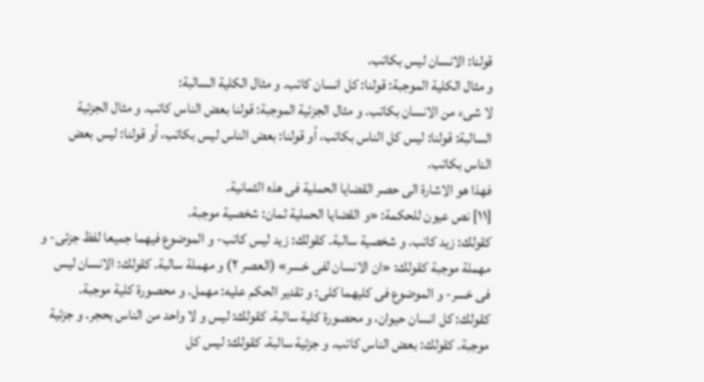قولنا: الانسان ليس بكاتب.
و مثال الكلية الموجبة: قولنا: كل انسان كاتب. و مثال الكلية السالبة:
لا شىء من الانسان بكاتب. و مثال الجزئية الموجبة: قولنا بعض الناس كاتب. و مثال الجزئية السالبة: قولنا: ليس كل الناس بكاتب، أو قولنا: بعض الناس ليس بكاتب، أو قولنا: ليس بعض الناس بكاتب.
فهذا هو الاشارة الى حصر القضايا الحملية فى هذه الثمانية.
[١١] نص عيون للحكمة: «و القضايا الحملية ثمان: شخصية موجبة.
كقولك: زيد كاتب. و شخصية سالبة. كقولك: زيد ليس كاتب- و الموضوع فيهما جميعا لفظ جزئى- و مهملة موجبة كقولك: «ان الانسان لفى خسر» (العصر ٢) و مهملة سالبة. كقولك: الانسان ليس فى خسر- و الموضوع فى كليهما كلى: و تقدير الحكم عليه: مهمل. و محصورة كلية موجبة.
كقولك: كل انسان حيوان، و محصورة كلية سالبة. كقولك: ليس و لا واحد من الناس بحجر. و جزئية موجبة. كقولك: بعض الناس كاتب. و جزئية سالبة. كقولك: ليس كل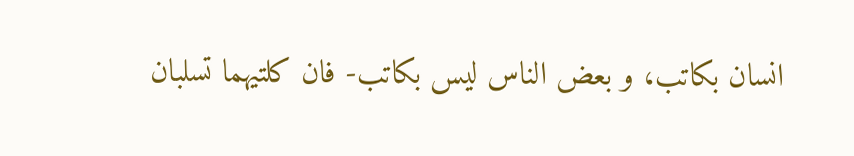انسان بكاتب، و بعض الناس ليس بكاتب- فان كلتيهما تسلبان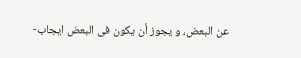عن البعض، و يجوز أن يكون فى البعض ايجاب-